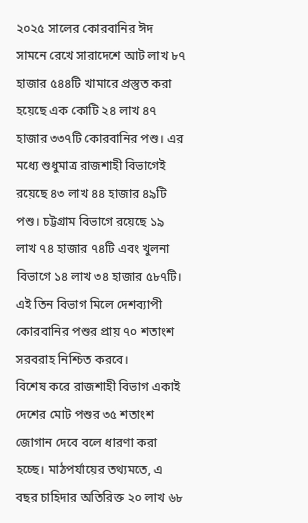২০২৫ সালের কোরবানির ঈদ সামনে রেখে সারাদেশে আট লাখ ৮৭ হাজার ৫৪৪টি খামারে প্রস্তুত করা হয়েছে এক কোটি ২৪ লাখ ৪৭ হাজার ৩৩৭টি কোরবানির পশু। এর মধ্যে শুধুমাত্র রাজশাহী বিভাগেই রয়েছে ৪৩ লাখ ৪৪ হাজার ৪৯টি পশু। চট্টগ্রাম বিভাগে রয়েছে ১৯ লাখ ৭৪ হাজার ৭৪টি এবং খুলনা বিভাগে ১৪ লাখ ৩৪ হাজার ৫৮৭টি। এই তিন বিভাগ মিলে দেশব্যাপী কোরবানির পশুর প্রায় ৭০ শতাংশ সরবরাহ নিশ্চিত করবে।
বিশেষ করে রাজশাহী বিভাগ একাই দেশের মোট পশুর ৩৫ শতাংশ জোগান দেবে বলে ধারণা করা হচ্ছে। মাঠপর্যায়ের তথ্যমতে, এ বছর চাহিদার অতিরিক্ত ২০ লাখ ৬৮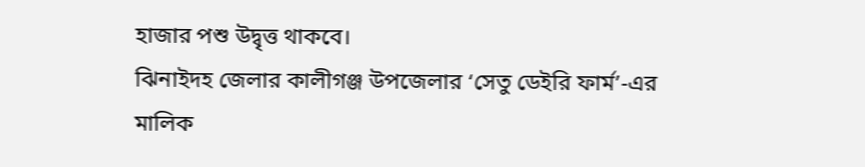হাজার পশু উদ্বৃত্ত থাকবে।
ঝিনাইদহ জেলার কালীগঞ্জ উপজেলার ‘সেতু ডেইরি ফার্ম’-এর মালিক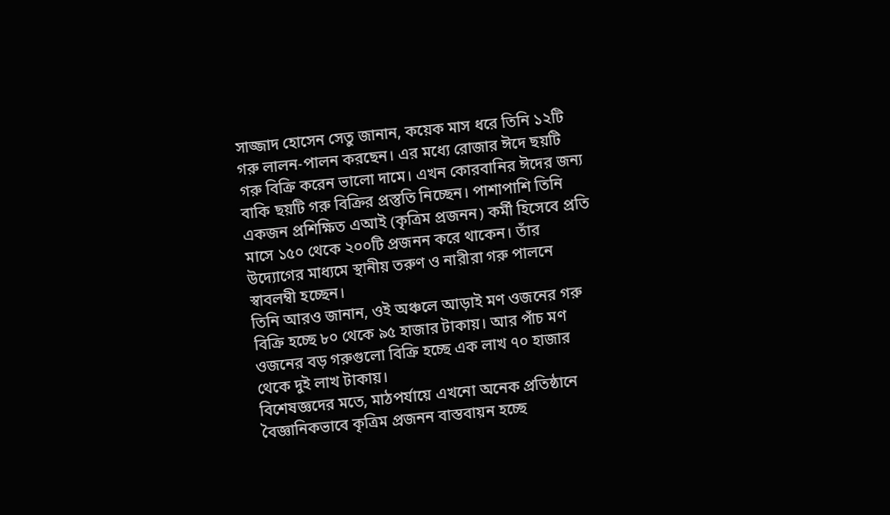সাজ্জাদ হোসেন সেতু জানান, কয়েক মাস ধরে তিনি ১২টি গরু লালন-পালন করছেন। এর মধ্যে রোজার ঈদে ছয়টি গরু বিক্রি করেন ভালো দামে। এখন কোরবানির ঈদের জন্য বাকি ছয়টি গরু বিক্রির প্রস্তুতি নিচ্ছেন। পাশাপাশি তিনি একজন প্রশিক্ষিত এআই (কৃত্রিম প্রজনন) কর্মী হিসেবে প্রতি মাসে ১৫০ থেকে ২০০টি প্রজনন করে থাকেন। তাঁর উদ্যোগের মাধ্যমে স্থানীয় তরুণ ও নারীরা গরু পালনে স্বাবলম্বী হচ্ছেন।
তিনি আরও জানান, ওই অঞ্চলে আড়াই মণ ওজনের গরু বিক্রি হচ্ছে ৮০ থেকে ৯৫ হাজার টাকায়। আর পাঁচ মণ ওজনের বড় গরুগুলো বিক্রি হচ্ছে এক লাখ ৭০ হাজার থেকে দুই লাখ টাকায়।
বিশেষজ্ঞদের মতে, মাঠপর্যায়ে এখনো অনেক প্রতিষ্ঠানে বৈজ্ঞানিকভাবে কৃত্রিম প্রজনন বাস্তবায়ন হচ্ছে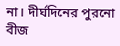না। দীর্ঘদিনের পুরনো বীজ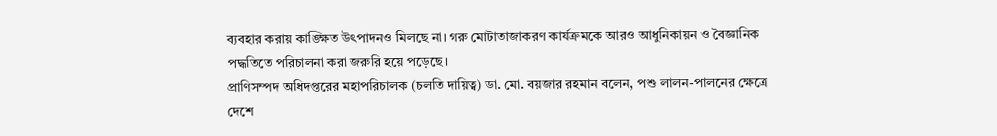ব্যবহার করায় কাঙ্ক্ষিত উৎপাদনও মিলছে না। গরু মোটাতাজাকরণ কার্যক্রমকে আরও আধুনিকায়ন ও বৈজ্ঞানিক পদ্ধতিতে পরিচালনা করা জরুরি হয়ে পড়েছে।
প্রাণিসম্পদ অধিদপ্তরের মহাপরিচালক (চলতি দায়িত্ব) ডা. মো. বয়জার রহমান বলেন, পশু লালন-পালনের ক্ষেত্রে দেশে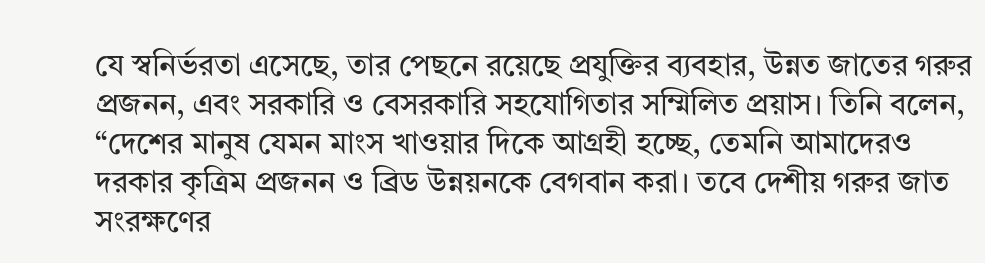যে স্বনির্ভরতা এসেছে, তার পেছনে রয়েছে প্রযুক্তির ব্যবহার, উন্নত জাতের গরুর প্রজনন, এবং সরকারি ও বেসরকারি সহযোগিতার সম্মিলিত প্রয়াস। তিনি বলেন, “দেশের মানুষ যেমন মাংস খাওয়ার দিকে আগ্রহী হচ্ছে, তেমনি আমাদেরও দরকার কৃত্রিম প্রজনন ও ব্রিড উন্নয়নকে বেগবান করা। তবে দেশীয় গরুর জাত সংরক্ষণের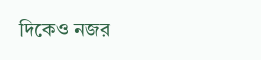দিকেও নজর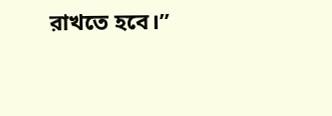রাখতে হবে।”